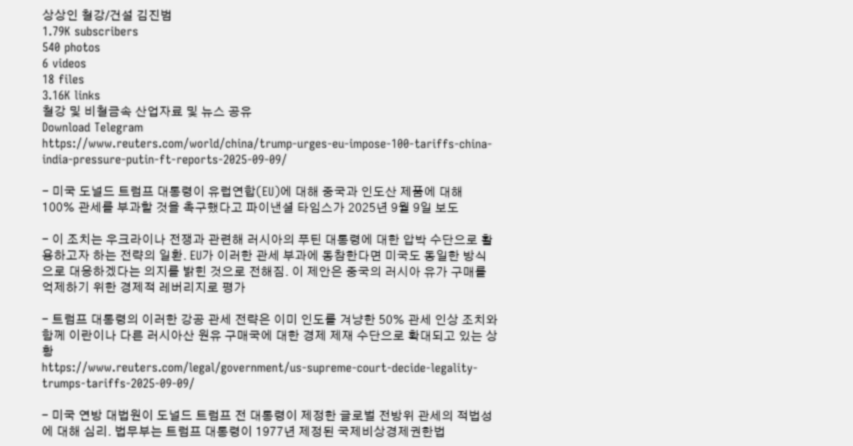상상인 철강/건설 김진범
1.79K subscribers
540 photos
6 videos
18 files
3.16K links
철강 및 비철금속 산업자료 및 뉴스 공유
Download Telegram
https://www.reuters.com/world/china/trump-urges-eu-impose-100-tariffs-china-india-pressure-putin-ft-reports-2025-09-09/

- 미국 도널드 트럼프 대통령이 유럽연합(EU)에 대해 중국과 인도산 제품에 대해 100% 관세를 부과할 것을 촉구했다고 파이낸셜 타임스가 2025년 9월 9일 보도

- 이 조치는 우크라이나 전쟁과 관련해 러시아의 푸틴 대통령에 대한 압박 수단으로 활용하고자 하는 전략의 일환. EU가 이러한 관세 부과에 동참한다면 미국도 동일한 방식으로 대응하겠다는 의지를 밝힌 것으로 전해짐. 이 제안은 중국의 러시아 유가 구매를 억제하기 위한 경제적 레버리지로 평가

- 트럼프 대통령의 이러한 강공 관세 전략은 이미 인도를 겨냥한 50% 관세 인상 조치와 함께 이란이나 다른 러시아산 원유 구매국에 대한 경제 제재 수단으로 확대되고 있는 상황
https://www.reuters.com/legal/government/us-supreme-court-decide-legality-trumps-tariffs-2025-09-09/

- 미국 연방 대법원이 도널드 트럼프 전 대통령이 제정한 글로벌 전방위 관세의 적법성에 대해 심리. 법무부는 트럼프 대통령이 1977년 제정된 국제비상경제권한법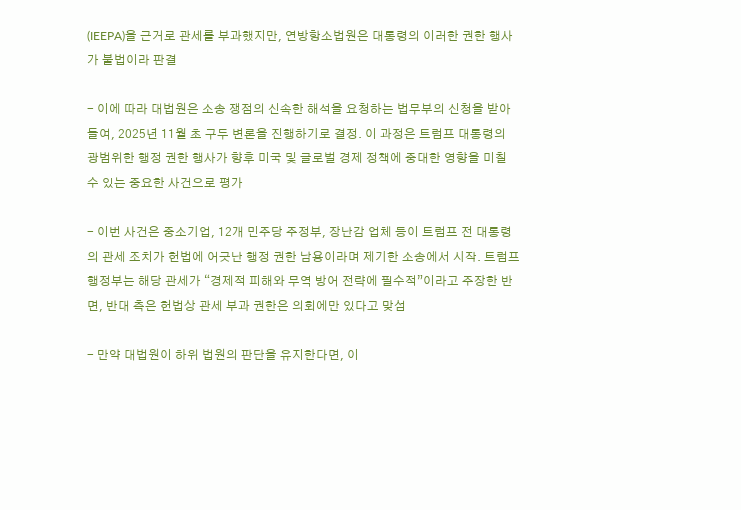(IEEPA)을 근거로 관세를 부과했지만, 연방항소법원은 대통령의 이러한 권한 행사가 불법이라 판결

- 이에 따라 대법원은 소송 쟁점의 신속한 해석을 요청하는 법무부의 신청을 받아들여, 2025년 11월 초 구두 변론을 진행하기로 결정. 이 과정은 트럼프 대통령의 광범위한 행정 권한 행사가 향후 미국 및 글로벌 경제 정책에 중대한 영향을 미칠 수 있는 중요한 사건으로 평가

- 이번 사건은 중소기업, 12개 민주당 주정부, 장난감 업체 등이 트럼프 전 대통령의 관세 조치가 헌법에 어긋난 행정 권한 남용이라며 제기한 소송에서 시작. 트럼프 행정부는 해당 관세가 “경제적 피해와 무역 방어 전략에 필수적”이라고 주장한 반면, 반대 측은 헌법상 관세 부과 권한은 의회에만 있다고 맞섬

- 만약 대법원이 하위 법원의 판단을 유지한다면, 이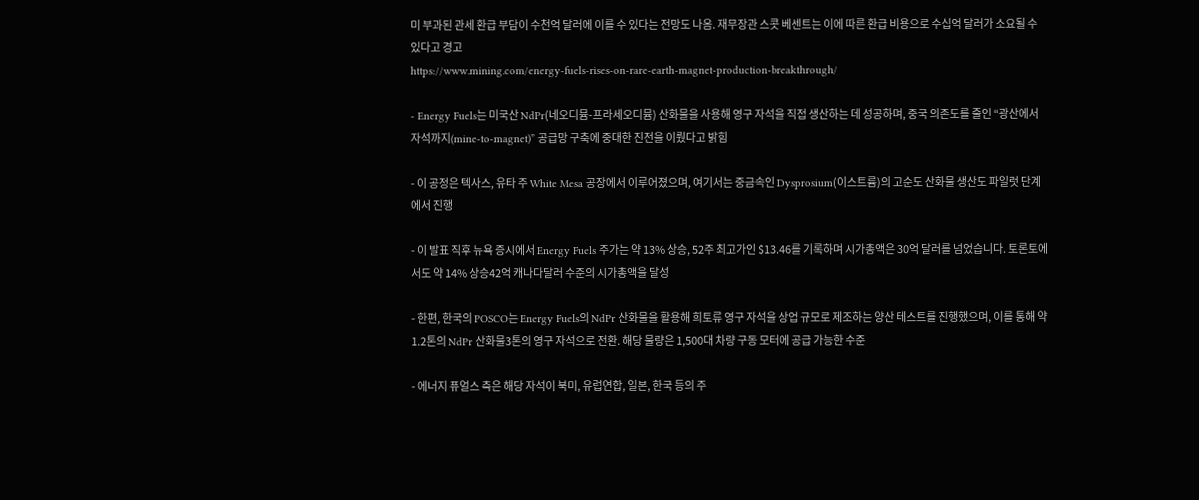미 부과된 관세 환급 부담이 수천억 달러에 이를 수 있다는 전망도 나옴. 재무장관 스콧 베센트는 이에 따른 환급 비용으로 수십억 달러가 소요될 수 있다고 경고
https://www.mining.com/energy-fuels-rises-on-rare-earth-magnet-production-breakthrough/

- Energy Fuels는 미국산 NdPr(네오디뮴-프라세오디뮴) 산화물을 사용해 영구 자석을 직접 생산하는 데 성공하며, 중국 의존도를 줄인 “광산에서 자석까지(mine-to-magnet)” 공급망 구축에 중대한 진전을 이뤘다고 밝힘

- 이 공정은 텍사스, 유타 주 White Mesa 공장에서 이루어졌으며, 여기서는 중금속인 Dysprosium(이스트륨)의 고순도 산화물 생산도 파일럿 단계에서 진행

- 이 발표 직후 뉴욕 증시에서 Energy Fuels 주가는 약 13% 상승, 52주 최고가인 $13.46를 기록하며 시가총액은 30억 달러를 넘었습니다. 토론토에서도 약 14% 상승42억 캐나다달러 수준의 시가총액을 달성

- 한편, 한국의 POSCO는 Energy Fuels의 NdPr 산화물을 활용해 희토류 영구 자석을 상업 규모로 제조하는 양산 테스트를 진행했으며, 이를 통해 약 1.2톤의 NdPr 산화물3톤의 영구 자석으로 전환. 해당 물량은 1,500대 차량 구동 모터에 공급 가능한 수준

- 에너지 퓨얼스 측은 해당 자석이 북미, 유럽연합, 일본, 한국 등의 주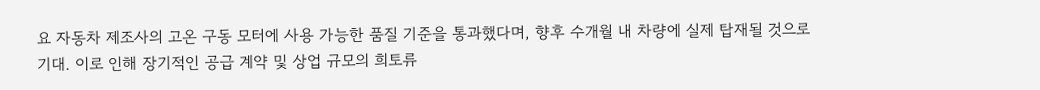요 자동차 제조사의 고온 구동 모터에 사용 가능한 품질 기준을 통과했다며, 향후 수개월 내 차량에 실제 탑재될 것으로 기대. 이로 인해 장기적인 공급 계약 및 상업 규모의 희토류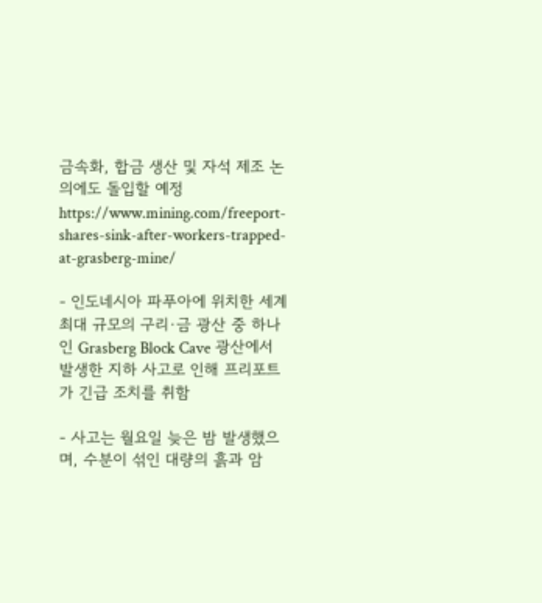금속화, 합금 생산 및 자석 제조 논의에도 돌입할 예정
https://www.mining.com/freeport-shares-sink-after-workers-trapped-at-grasberg-mine/

- 인도네시아 파푸아에 위치한 세계 최대 규모의 구리·금 광산 중 하나인 Grasberg Block Cave 광산에서 발생한 지하 사고로 인해 프리포트가 긴급 조치를 취함

- 사고는 월요일 늦은 밤 발생했으며, 수분이 섞인 대량의 흙과 암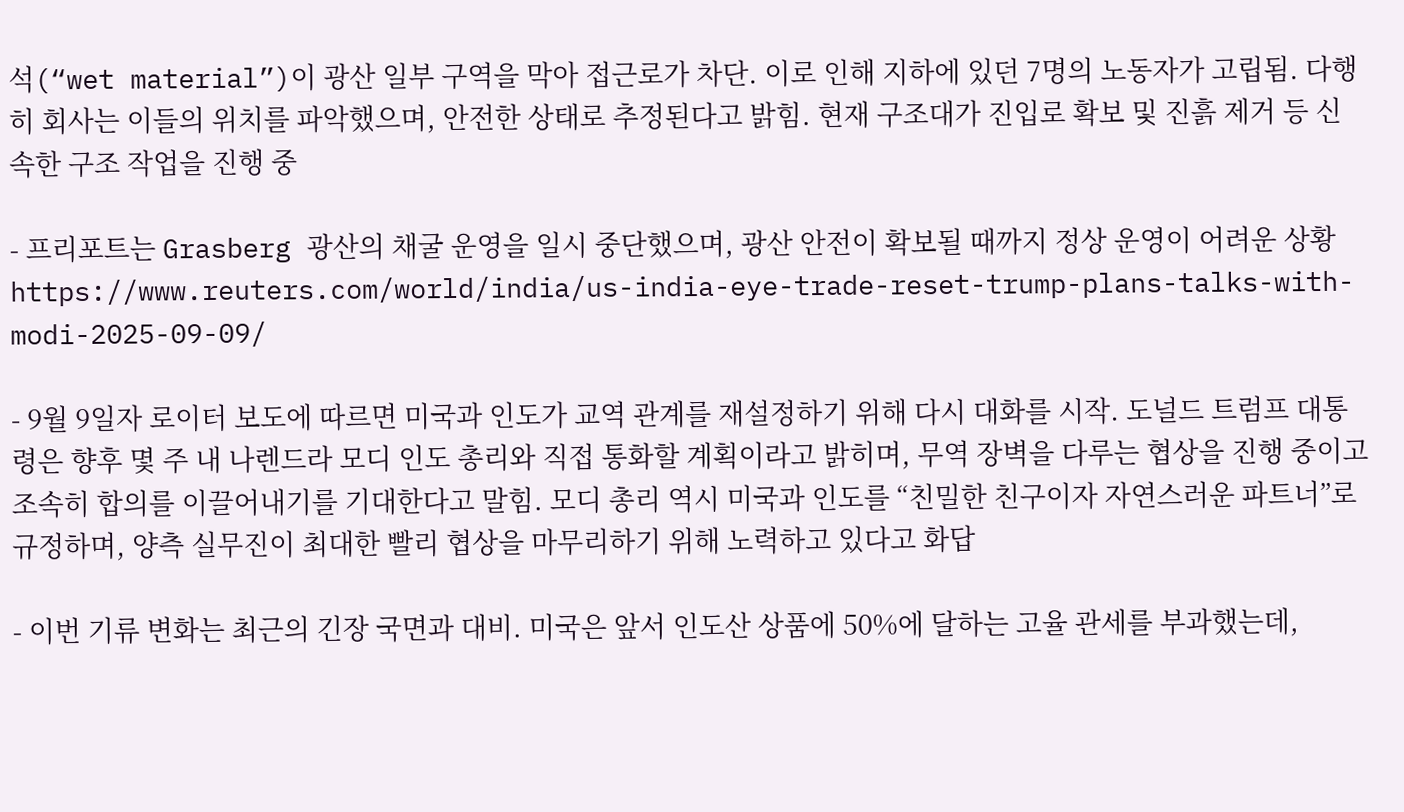석(“wet material”)이 광산 일부 구역을 막아 접근로가 차단. 이로 인해 지하에 있던 7명의 노동자가 고립됨. 다행히 회사는 이들의 위치를 파악했으며, 안전한 상태로 추정된다고 밝힘. 현재 구조대가 진입로 확보 및 진흙 제거 등 신속한 구조 작업을 진행 중

- 프리포트는 Grasberg 광산의 채굴 운영을 일시 중단했으며, 광산 안전이 확보될 때까지 정상 운영이 어려운 상황
https://www.reuters.com/world/india/us-india-eye-trade-reset-trump-plans-talks-with-modi-2025-09-09/

- 9월 9일자 로이터 보도에 따르면 미국과 인도가 교역 관계를 재설정하기 위해 다시 대화를 시작. 도널드 트럼프 대통령은 향후 몇 주 내 나렌드라 모디 인도 총리와 직접 통화할 계획이라고 밝히며, 무역 장벽을 다루는 협상을 진행 중이고 조속히 합의를 이끌어내기를 기대한다고 말힘. 모디 총리 역시 미국과 인도를 “친밀한 친구이자 자연스러운 파트너”로 규정하며, 양측 실무진이 최대한 빨리 협상을 마무리하기 위해 노력하고 있다고 화답

- 이번 기류 변화는 최근의 긴장 국면과 대비. 미국은 앞서 인도산 상품에 50%에 달하는 고율 관세를 부과했는데,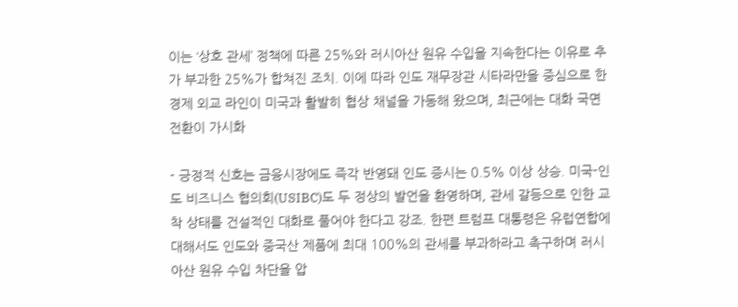이는 ‘상호 관세’ 정책에 따른 25%와 러시아산 원유 수입을 지속한다는 이유로 추가 부과한 25%가 합쳐진 조치. 이에 따라 인도 재무장관 시타라만을 중심으로 한 경제 외교 라인이 미국과 활발히 협상 채널을 가동해 왔으며, 최근에는 대화 국면 전환이 가시화

- 긍정적 신호는 금융시장에도 즉각 반영돼 인도 증시는 0.5% 이상 상승. 미국-인도 비즈니스 협의회(USIBC)도 두 정상의 발언을 환영하며, 관세 갈등으로 인한 교착 상태를 건설적인 대화로 풀어야 한다고 강조. 한편 트럼프 대통령은 유럽연합에 대해서도 인도와 중국산 제품에 최대 100%의 관세를 부과하라고 촉구하며 러시아산 원유 수입 차단을 압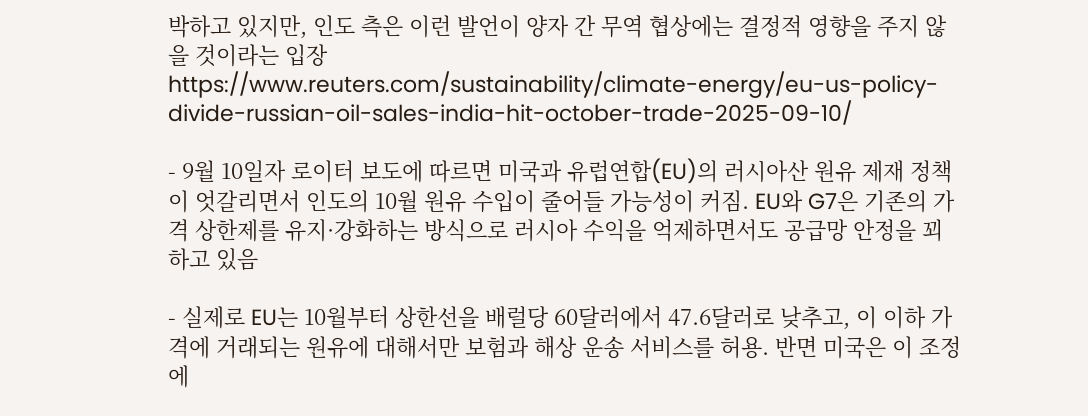박하고 있지만, 인도 측은 이런 발언이 양자 간 무역 협상에는 결정적 영향을 주지 않을 것이라는 입장
https://www.reuters.com/sustainability/climate-energy/eu-us-policy-divide-russian-oil-sales-india-hit-october-trade-2025-09-10/

- 9월 10일자 로이터 보도에 따르면 미국과 유럽연합(EU)의 러시아산 원유 제재 정책이 엇갈리면서 인도의 10월 원유 수입이 줄어들 가능성이 커짐. EU와 G7은 기존의 가격 상한제를 유지·강화하는 방식으로 러시아 수익을 억제하면서도 공급망 안정을 꾀하고 있음

- 실제로 EU는 10월부터 상한선을 배럴당 60달러에서 47.6달러로 낮추고, 이 이하 가격에 거래되는 원유에 대해서만 보험과 해상 운송 서비스를 허용. 반면 미국은 이 조정에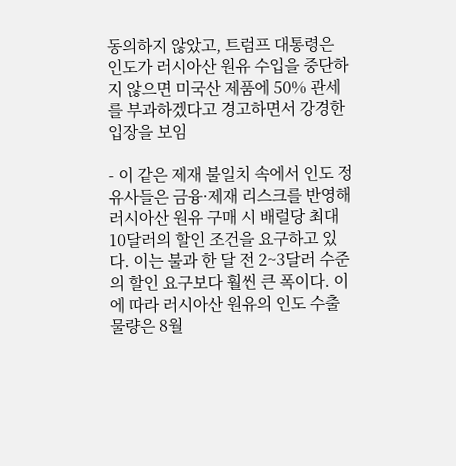동의하지 않았고, 트럼프 대통령은 인도가 러시아산 원유 수입을 중단하지 않으면 미국산 제품에 50% 관세를 부과하겠다고 경고하면서 강경한 입장을 보임

- 이 같은 제재 불일치 속에서 인도 정유사들은 금융·제재 리스크를 반영해 러시아산 원유 구매 시 배럴당 최대 10달러의 할인 조건을 요구하고 있다. 이는 불과 한 달 전 2~3달러 수준의 할인 요구보다 훨씬 큰 폭이다. 이에 따라 러시아산 원유의 인도 수출 물량은 8월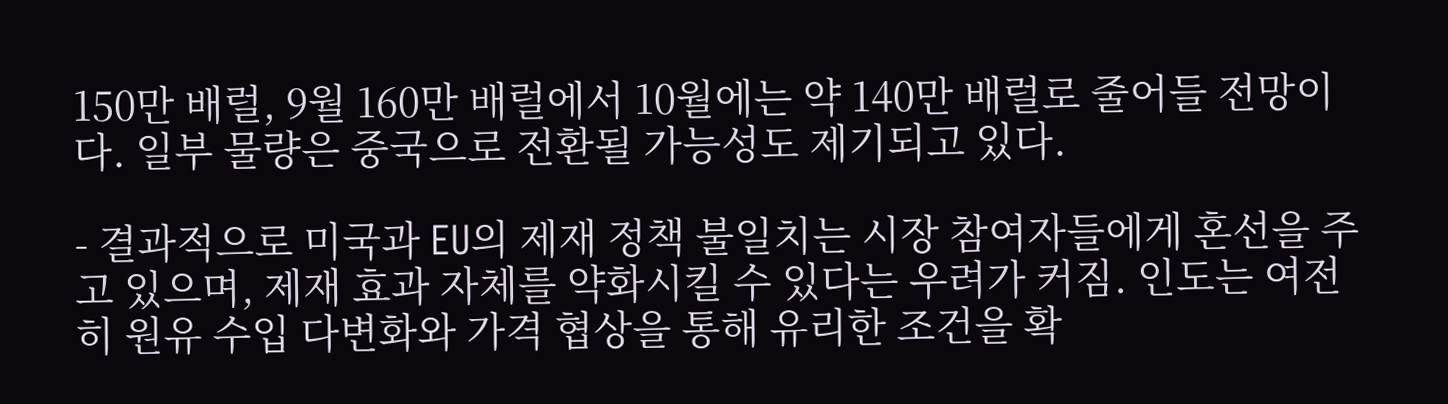150만 배럴, 9월 160만 배럴에서 10월에는 약 140만 배럴로 줄어들 전망이다. 일부 물량은 중국으로 전환될 가능성도 제기되고 있다.

- 결과적으로 미국과 EU의 제재 정책 불일치는 시장 참여자들에게 혼선을 주고 있으며, 제재 효과 자체를 약화시킬 수 있다는 우려가 커짐. 인도는 여전히 원유 수입 다변화와 가격 협상을 통해 유리한 조건을 확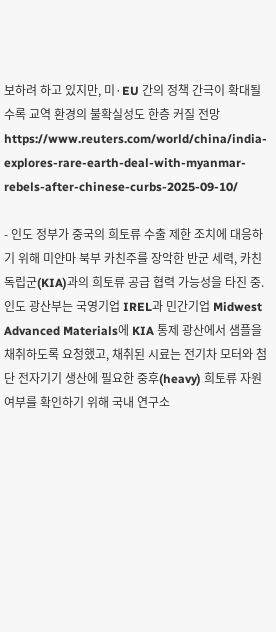보하려 하고 있지만, 미·EU 간의 정책 간극이 확대될수록 교역 환경의 불확실성도 한층 커질 전망
https://www.reuters.com/world/china/india-explores-rare-earth-deal-with-myanmar-rebels-after-chinese-curbs-2025-09-10/

- 인도 정부가 중국의 희토류 수출 제한 조치에 대응하기 위해 미얀마 북부 카친주를 장악한 반군 세력, 카친독립군(KIA)과의 희토류 공급 협력 가능성을 타진 중. 인도 광산부는 국영기업 IREL과 민간기업 Midwest Advanced Materials에 KIA 통제 광산에서 샘플을 채취하도록 요청했고, 채취된 시료는 전기차 모터와 첨단 전자기기 생산에 필요한 중후(heavy) 희토류 자원 여부를 확인하기 위해 국내 연구소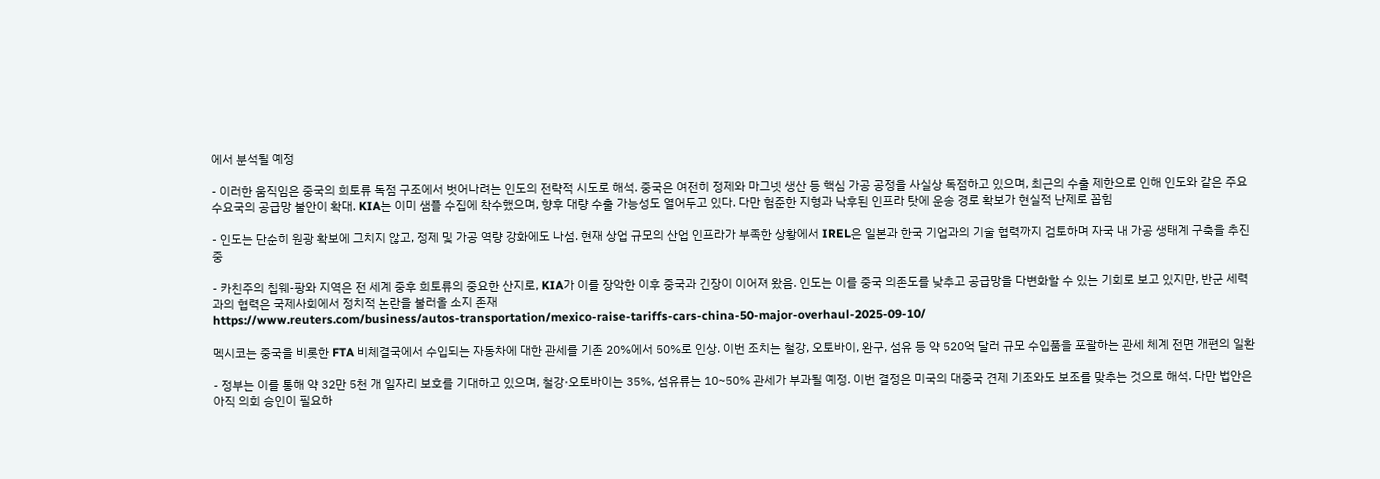에서 분석될 예정

- 이러한 움직임은 중국의 희토류 독점 구조에서 벗어나려는 인도의 전략적 시도로 해석. 중국은 여전히 정제와 마그넷 생산 등 핵심 가공 공정을 사실상 독점하고 있으며, 최근의 수출 제한으로 인해 인도와 같은 주요 수요국의 공급망 불안이 확대. KIA는 이미 샘플 수집에 착수했으며, 향후 대량 수출 가능성도 열어두고 있다. 다만 험준한 지형과 낙후된 인프라 탓에 운송 경로 확보가 현실적 난제로 꼽힘

- 인도는 단순히 원광 확보에 그치지 않고, 정제 및 가공 역량 강화에도 나섬. 현재 상업 규모의 산업 인프라가 부족한 상황에서 IREL은 일본과 한국 기업과의 기술 협력까지 검토하며 자국 내 가공 생태계 구축을 추진 중

- 카친주의 칩웨-팡와 지역은 전 세계 중후 희토류의 중요한 산지로, KIA가 이를 장악한 이후 중국과 긴장이 이어져 왔음. 인도는 이를 중국 의존도를 낮추고 공급망을 다변화할 수 있는 기회로 보고 있지만, 반군 세력과의 협력은 국제사회에서 정치적 논란을 불러올 소지 존재
https://www.reuters.com/business/autos-transportation/mexico-raise-tariffs-cars-china-50-major-overhaul-2025-09-10/

멕시코는 중국을 비롯한 FTA 비체결국에서 수입되는 자동차에 대한 관세를 기존 20%에서 50%로 인상. 이번 조치는 철강, 오토바이, 완구, 섬유 등 약 520억 달러 규모 수입품을 포괄하는 관세 체계 전면 개편의 일환

- 정부는 이를 통해 약 32만 5천 개 일자리 보호를 기대하고 있으며, 철강·오토바이는 35%, 섬유류는 10~50% 관세가 부과될 예정. 이번 결정은 미국의 대중국 견제 기조와도 보조를 맞추는 것으로 해석. 다만 법안은 아직 의회 승인이 필요하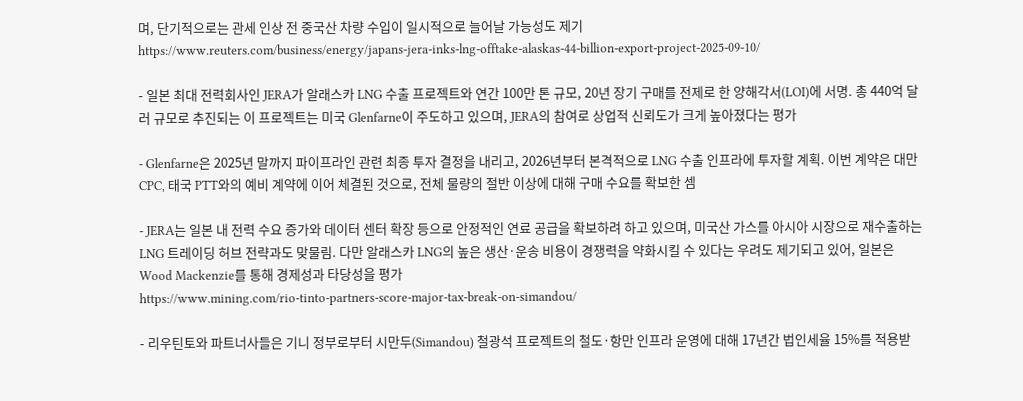며, 단기적으로는 관세 인상 전 중국산 차량 수입이 일시적으로 늘어날 가능성도 제기
https://www.reuters.com/business/energy/japans-jera-inks-lng-offtake-alaskas-44-billion-export-project-2025-09-10/

- 일본 최대 전력회사인 JERA가 알래스카 LNG 수출 프로젝트와 연간 100만 톤 규모, 20년 장기 구매를 전제로 한 양해각서(LOI)에 서명. 총 440억 달러 규모로 추진되는 이 프로젝트는 미국 Glenfarne이 주도하고 있으며, JERA의 참여로 상업적 신뢰도가 크게 높아졌다는 평가

- Glenfarne은 2025년 말까지 파이프라인 관련 최종 투자 결정을 내리고, 2026년부터 본격적으로 LNG 수출 인프라에 투자할 계획. 이번 계약은 대만 CPC, 태국 PTT와의 예비 계약에 이어 체결된 것으로, 전체 물량의 절반 이상에 대해 구매 수요를 확보한 셈

- JERA는 일본 내 전력 수요 증가와 데이터 센터 확장 등으로 안정적인 연료 공급을 확보하려 하고 있으며, 미국산 가스를 아시아 시장으로 재수출하는 LNG 트레이딩 허브 전략과도 맞물림. 다만 알래스카 LNG의 높은 생산·운송 비용이 경쟁력을 약화시킬 수 있다는 우려도 제기되고 있어, 일본은 Wood Mackenzie를 통해 경제성과 타당성을 평가
https://www.mining.com/rio-tinto-partners-score-major-tax-break-on-simandou/

- 리우틴토와 파트너사들은 기니 정부로부터 시만두(Simandou) 철광석 프로젝트의 철도·항만 인프라 운영에 대해 17년간 법인세율 15%를 적용받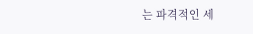는 파격적인 세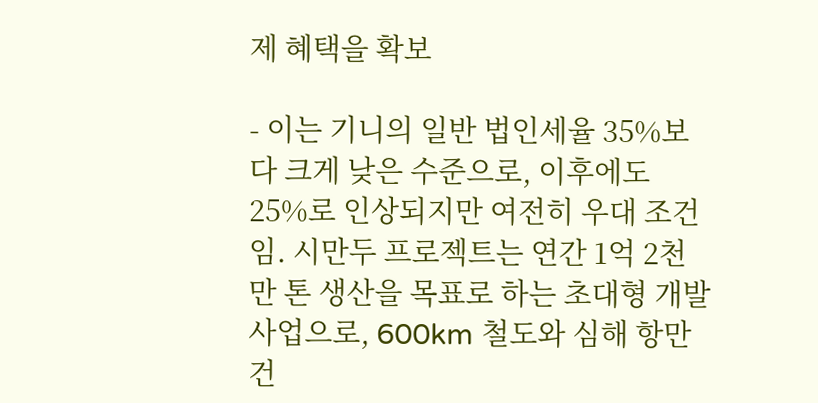제 혜택을 확보

- 이는 기니의 일반 법인세율 35%보다 크게 낮은 수준으로, 이후에도 25%로 인상되지만 여전히 우대 조건임. 시만두 프로젝트는 연간 1억 2천만 톤 생산을 목표로 하는 초대형 개발 사업으로, 600km 철도와 심해 항만 건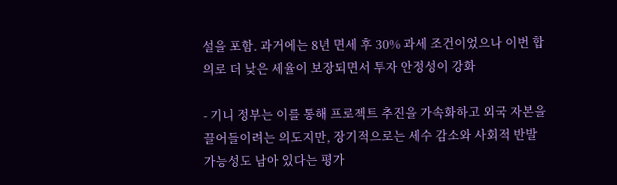설을 포함. 과거에는 8년 면세 후 30% 과세 조건이었으나 이번 합의로 더 낮은 세율이 보장되면서 투자 안정성이 강화

- 기니 정부는 이를 통해 프로젝트 추진을 가속화하고 외국 자본을 끌어들이려는 의도지만, 장기적으로는 세수 감소와 사회적 반발 가능성도 남아 있다는 평가